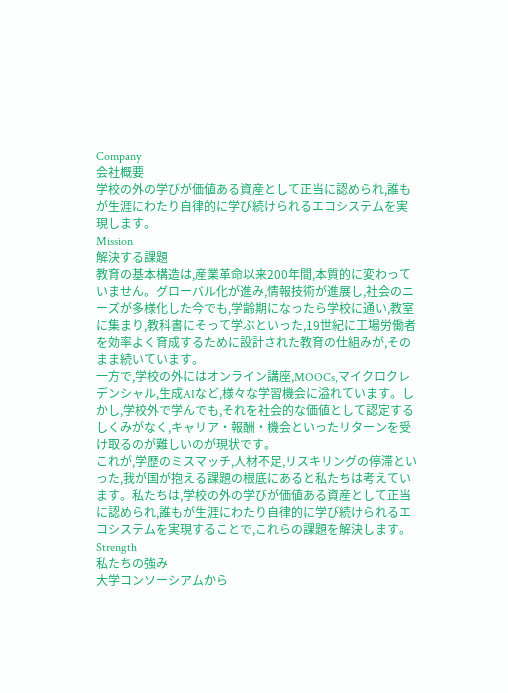Company
会社概要
学校の外の学びが価値ある資産として正当に認められ,誰もが生涯にわたり自律的に学び続けられるエコシステムを実現します。
Mission
解決する課題
教育の基本構造は,産業革命以来200年間,本質的に変わっていません。グローバル化が進み,情報技術が進展し,社会のニーズが多様化した今でも,学齢期になったら学校に通い,教室に集まり,教科書にそって学ぶといった,19世紀に工場労働者を効率よく育成するために設計された教育の仕組みが,そのまま続いています。
一方で,学校の外にはオンライン講座,MOOCs,マイクロクレデンシャル,生成AIなど,様々な学習機会に溢れています。しかし,学校外で学んでも,それを社会的な価値として認定するしくみがなく,キャリア・報酬・機会といったリターンを受け取るのが難しいのが現状です。
これが,学歴のミスマッチ,人材不足,リスキリングの停滞といった,我が国が抱える課題の根底にあると私たちは考えています。私たちは,学校の外の学びが価値ある資産として正当に認められ,誰もが生涯にわたり自律的に学び続けられるエコシステムを実現することで,これらの課題を解決します。
Strength
私たちの強み
大学コンソーシアムから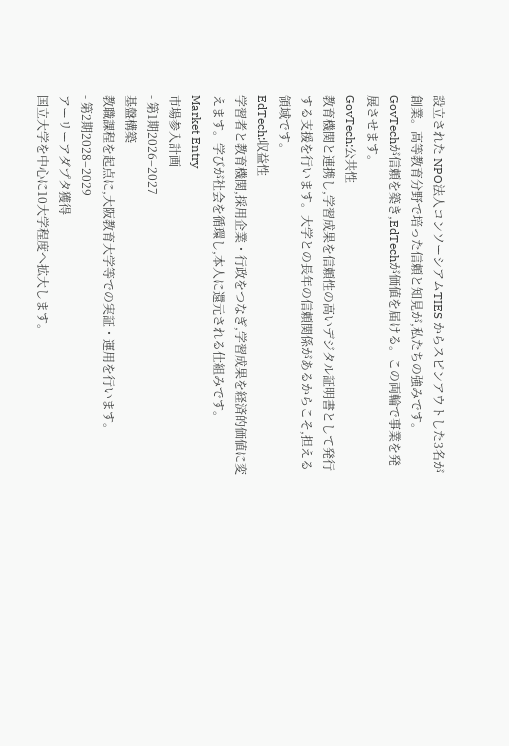設立された NPO法人コンソーシアムTIES からスピンアウトした3名が創業。高等教育分野で培った信頼と知見が,私たちの強みです。GovTechが信頼を築き,EdTechが価値を届ける。この両輪で事業を発展させます。
GovTech:公共性
教育機関と連携し,学習成果を信頼性の高いデジタル証明書として発行する支援を行います。大学との長年の信頼関係があるからこそ,担える領域です。
EdTech:収益性
学習者と教育機関,採用企業・行政をつなぎ,学習成果を経済的価値に変えます。学びが社会を循環し,本人に還元される仕組みです。
Market Entry
市場参入計画
- 第1期2026–2027
基盤構築
教職課程を起点に,大阪教育大学等での実証・運用を行います。
- 第2期2028–2029
アーリーアダプタ獲得
国立大学を中心に10大学程度へ拡大します。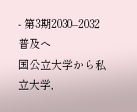- 第3期2030–2032
普及へ
国公立大学から私立大学,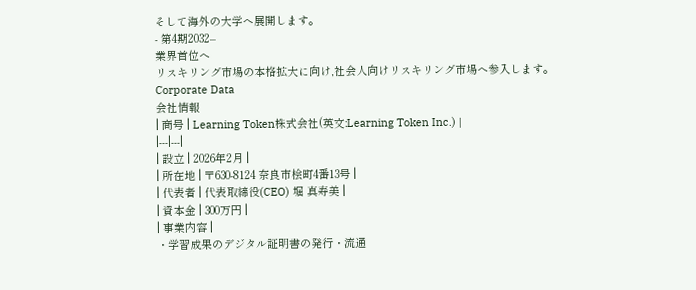そして海外の大学へ展開します。
- 第4期2032–
業界首位へ
リスキリング市場の本格拡大に向け,社会人向けリスキリング市場へ参入します。
Corporate Data
会社情報
| 商号 | Learning Token株式会社(英文:Learning Token Inc.) |
|---|---|
| 設立 | 2026年2月 |
| 所在地 | 〒630-8124 奈良市桧町4番13号 |
| 代表者 | 代表取締役(CEO) 堀 真寿美 |
| 資本金 | 300万円 |
| 事業内容 |
・学習成果のデジタル証明書の発行・流通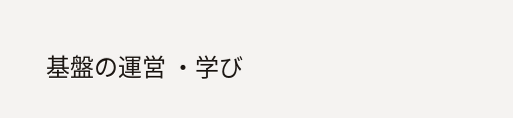基盤の運営 ・学び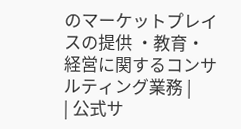のマーケットプレイスの提供 ・教育・経営に関するコンサルティング業務 |
| 公式サ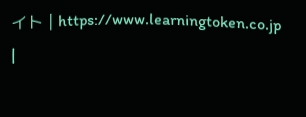イト | https://www.learningtoken.co.jp |